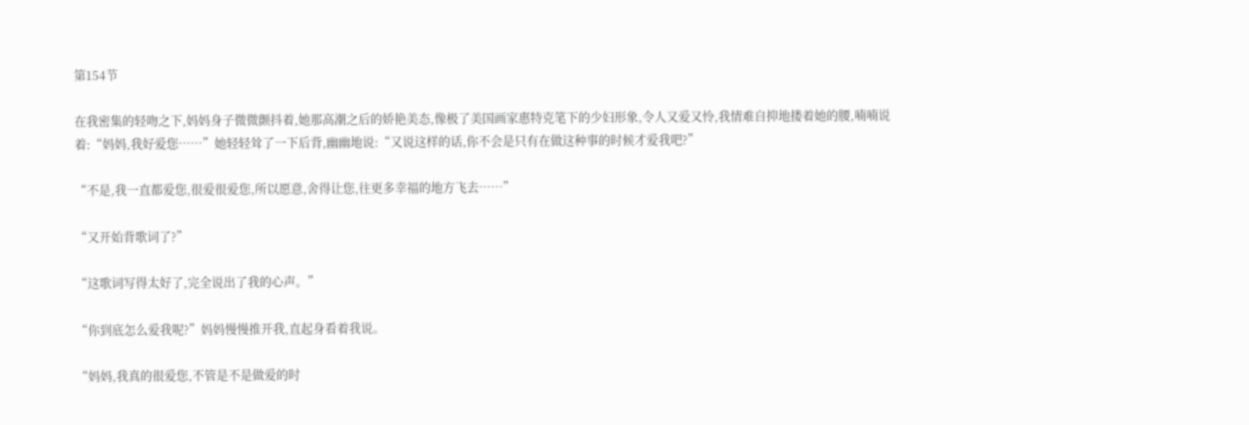第154节

在我密集的轻吻之下,妈妈身子微微颤抖着,她那高潮之后的娇艳美态,像极了美国画家惠特克笔下的少妇形象,令人又爱又怜,我情难自抑地搂着她的腰,喃喃说着:“妈妈,我好爱您……”她轻轻耸了一下后背,幽幽地说:“又说这样的话,你不会是只有在做这种事的时候才爱我吧?”

“不是,我一直都爱您,很爱很爱您,所以愿意,舍得让您,往更多幸福的地方飞去……”

“又开始背歌词了?”

“这歌词写得太好了,完全说出了我的心声。”

“你到底怎么爱我呢?”妈妈慢慢推开我,直起身看着我说。

“妈妈,我真的很爱您,不管是不是做爱的时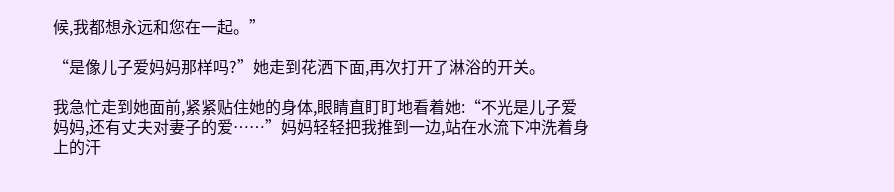候,我都想永远和您在一起。”

“是像儿子爱妈妈那样吗?”她走到花洒下面,再次打开了淋浴的开关。

我急忙走到她面前,紧紧贴住她的身体,眼睛直盯盯地看着她:“不光是儿子爱妈妈,还有丈夫对妻子的爱……”妈妈轻轻把我推到一边,站在水流下冲洗着身上的汗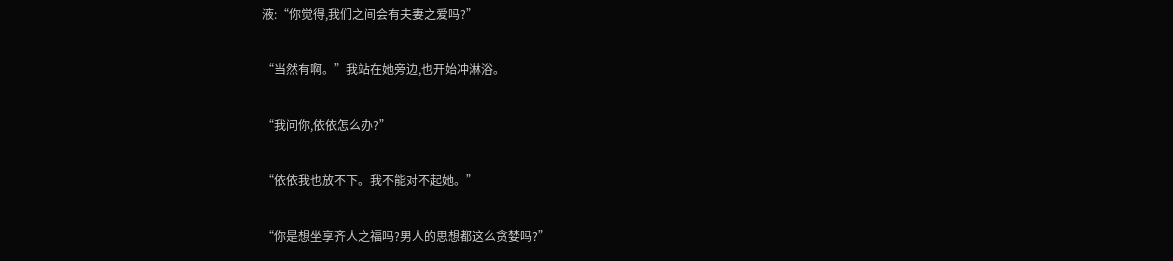液:“你觉得,我们之间会有夫妻之爱吗?”

“当然有啊。”我站在她旁边,也开始冲淋浴。

“我问你,依依怎么办?”

“依依我也放不下。我不能对不起她。”

“你是想坐享齐人之福吗?男人的思想都这么贪婪吗?”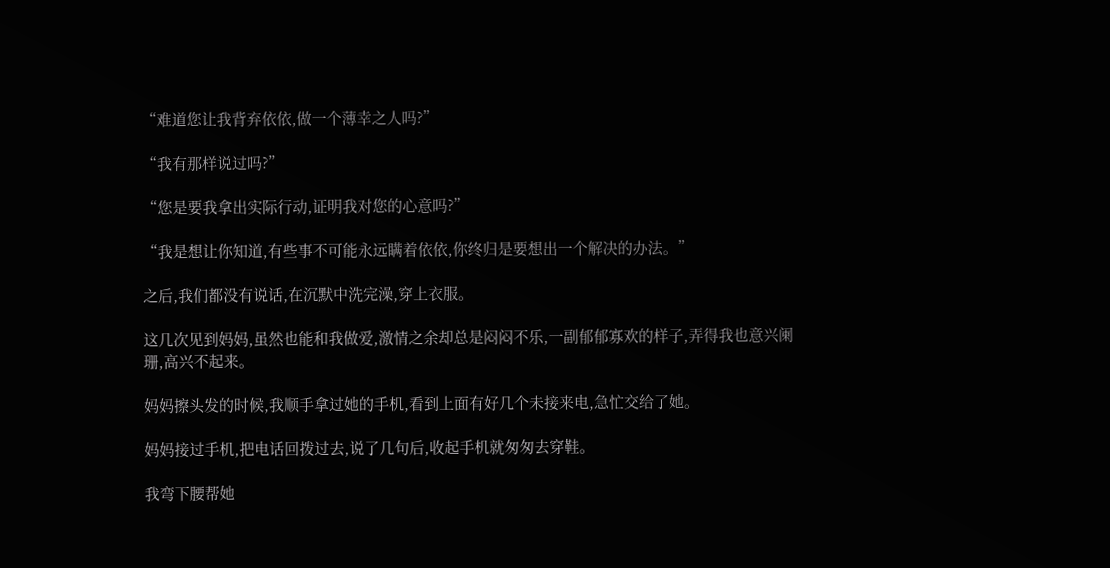“难道您让我背弃依依,做一个薄幸之人吗?”

“我有那样说过吗?”

“您是要我拿出实际行动,证明我对您的心意吗?”

“我是想让你知道,有些事不可能永远瞒着依依,你终归是要想出一个解决的办法。”

之后,我们都没有说话,在沉默中洗完澡,穿上衣服。

这几次见到妈妈,虽然也能和我做爱,激情之余却总是闷闷不乐,一副郁郁寡欢的样子,弄得我也意兴阑珊,高兴不起来。

妈妈擦头发的时候,我顺手拿过她的手机,看到上面有好几个未接来电,急忙交给了她。

妈妈接过手机,把电话回拨过去,说了几句后,收起手机就匆匆去穿鞋。

我弯下腰帮她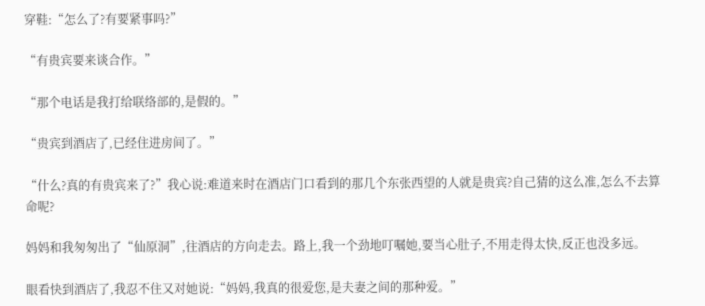穿鞋:“怎么了?有要紧事吗?”

“有贵宾要来谈合作。”

“那个电话是我打给联络部的,是假的。”

“贵宾到酒店了,已经住进房间了。”

“什么?真的有贵宾来了?”我心说:难道来时在酒店门口看到的那几个东张西望的人就是贵宾?自己猜的这么准,怎么不去算命呢?

妈妈和我匆匆出了“仙原洞”,往酒店的方向走去。路上,我一个劲地叮嘱她,要当心肚子,不用走得太快,反正也没多远。

眼看快到酒店了,我忍不住又对她说:“妈妈,我真的很爱您,是夫妻之间的那种爱。”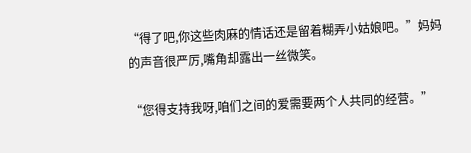“得了吧,你这些肉麻的情话还是留着糊弄小姑娘吧。”妈妈的声音很严厉,嘴角却露出一丝微笑。

“您得支持我呀,咱们之间的爱需要两个人共同的经营。”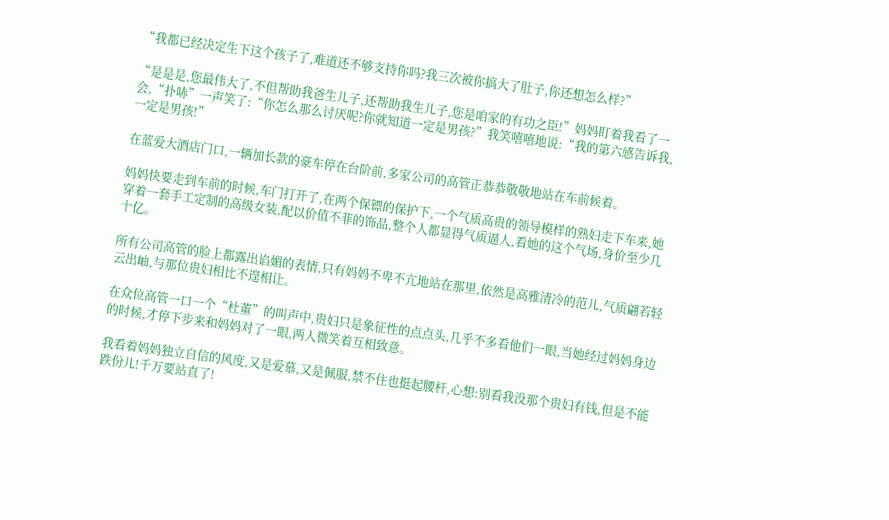“我都已经决定生下这个孩子了,难道还不够支持你吗?我三次被你搞大了肚子,你还想怎么样?”

“是是是,您最伟大了,不但帮助我爸生儿子,还帮助我生儿子,您是咱家的有功之臣!”妈妈盯着我看了一会,“扑哧”一声笑了:“你怎么那么讨厌呢?你就知道一定是男孩?”我笑嘻嘻地说:“我的第六感告诉我,一定是男孩!”

在蓝爱大酒店门口,一辆加长款的豪车停在台阶前,多家公司的高管正恭恭敬敬地站在车前候着。

妈妈快要走到车前的时候,车门打开了,在两个保镖的保护下,一个气质高贵的领导模样的熟妇走下车来,她穿着一套手工定制的高级女装,配以价值不菲的饰品,整个人都显得气质逼人,看她的这个气场,身价至少几十亿。

所有公司高管的脸上都露出谄媚的表情,只有妈妈不卑不亢地站在那里,依然是高雅清冷的范儿,气质翩若轻云出岫,与那位贵妇相比不遑相让。

在众位高管一口一个“杜董”的叫声中,贵妇只是象征性的点点头,几乎不多看他们一眼,当她经过妈妈身边的时候,才停下步来和妈妈对了一眼,两人微笑着互相致意。

我看着妈妈独立自信的风度,又是爱慕,又是佩服,禁不住也挺起腰杆,心想:别看我没那个贵妇有钱,但是不能跌份儿!千万要站直了!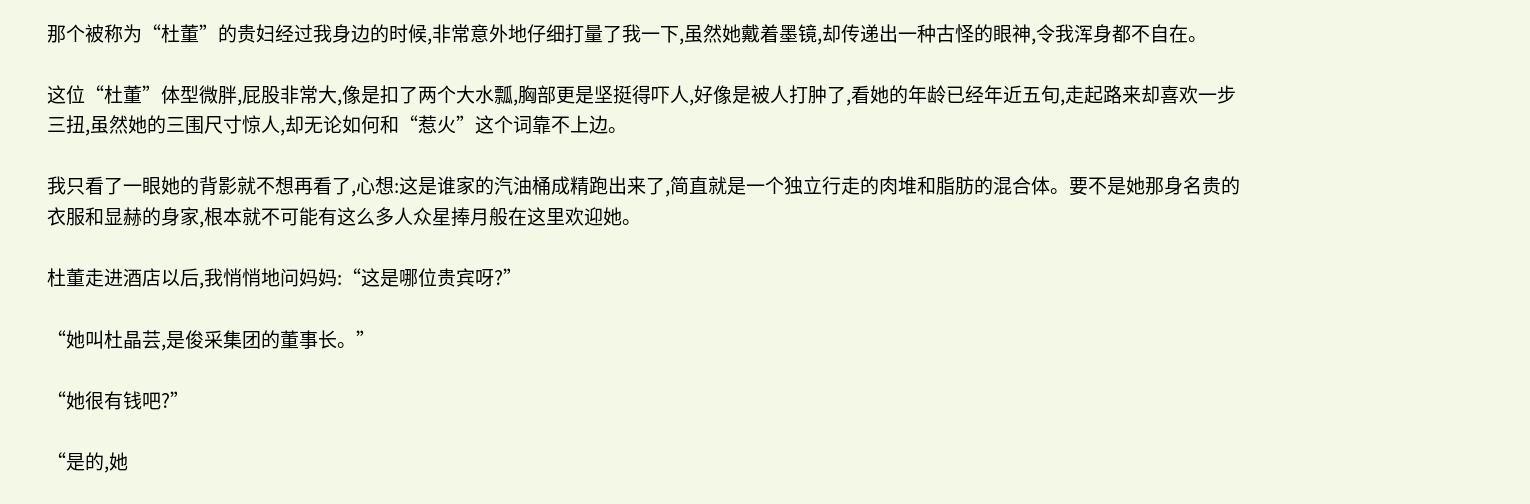那个被称为“杜董”的贵妇经过我身边的时候,非常意外地仔细打量了我一下,虽然她戴着墨镜,却传递出一种古怪的眼神,令我浑身都不自在。

这位“杜董”体型微胖,屁股非常大,像是扣了两个大水瓢,胸部更是坚挺得吓人,好像是被人打肿了,看她的年龄已经年近五旬,走起路来却喜欢一步三扭,虽然她的三围尺寸惊人,却无论如何和“惹火”这个词靠不上边。

我只看了一眼她的背影就不想再看了,心想:这是谁家的汽油桶成精跑出来了,简直就是一个独立行走的肉堆和脂肪的混合体。要不是她那身名贵的衣服和显赫的身家,根本就不可能有这么多人众星捧月般在这里欢迎她。

杜董走进酒店以后,我悄悄地问妈妈:“这是哪位贵宾呀?”

“她叫杜晶芸,是俊采集团的董事长。”

“她很有钱吧?”

“是的,她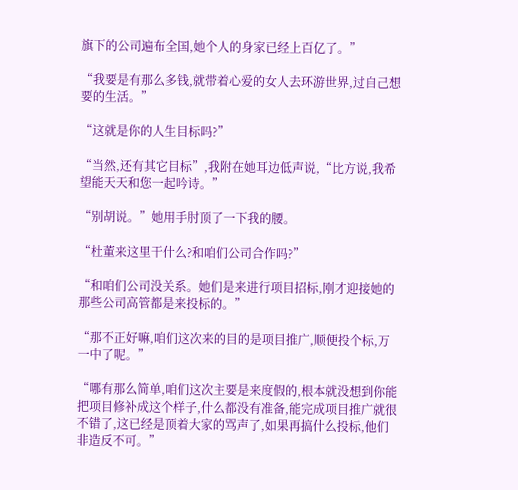旗下的公司遍布全国,她个人的身家已经上百亿了。”

“我要是有那么多钱,就带着心爱的女人去环游世界,过自己想要的生活。”

“这就是你的人生目标吗?”

“当然,还有其它目标”,我附在她耳边低声说,“比方说,我希望能天天和您一起吟诗。”

“别胡说。”她用手肘顶了一下我的腰。

“杜董来这里干什么?和咱们公司合作吗?”

“和咱们公司没关系。她们是来进行项目招标,刚才迎接她的那些公司高管都是来投标的。”

“那不正好嘛,咱们这次来的目的是项目推广,顺便投个标,万一中了呢。”

“哪有那么简单,咱们这次主要是来度假的,根本就没想到你能把项目修补成这个样子,什么都没有准备,能完成项目推广就很不错了,这已经是顶着大家的骂声了,如果再搞什么投标,他们非造反不可。”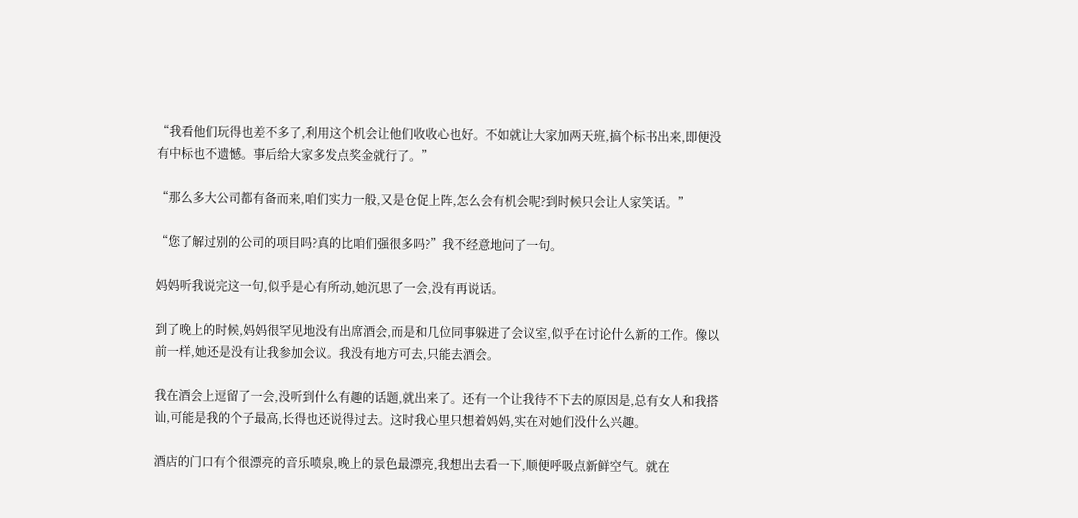“我看他们玩得也差不多了,利用这个机会让他们收收心也好。不如就让大家加两天班,搞个标书出来,即便没有中标也不遗憾。事后给大家多发点奖金就行了。”

“那么多大公司都有备而来,咱们实力一般,又是仓促上阵,怎么会有机会呢?到时候只会让人家笑话。”

“您了解过别的公司的项目吗?真的比咱们强很多吗?”我不经意地问了一句。

妈妈听我说完这一句,似乎是心有所动,她沉思了一会,没有再说话。

到了晚上的时候,妈妈很罕见地没有出席酒会,而是和几位同事躲进了会议室,似乎在讨论什么新的工作。像以前一样,她还是没有让我参加会议。我没有地方可去,只能去酒会。

我在酒会上逗留了一会,没听到什么有趣的话题,就出来了。还有一个让我待不下去的原因是,总有女人和我搭讪,可能是我的个子最高,长得也还说得过去。这时我心里只想着妈妈,实在对她们没什么兴趣。

酒店的门口有个很漂亮的音乐喷泉,晚上的景色最漂亮,我想出去看一下,顺便呼吸点新鲜空气。就在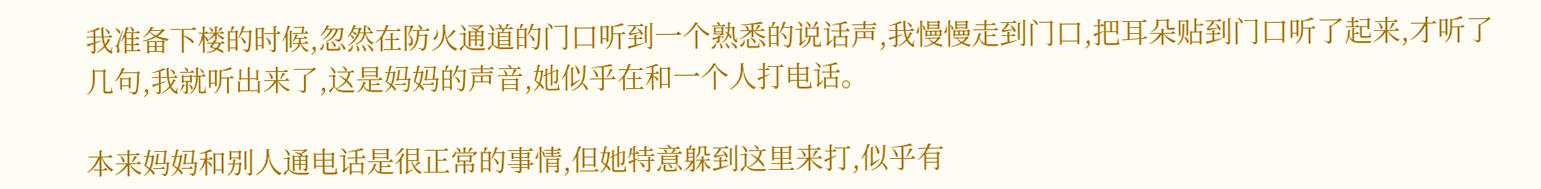我准备下楼的时候,忽然在防火通道的门口听到一个熟悉的说话声,我慢慢走到门口,把耳朵贴到门口听了起来,才听了几句,我就听出来了,这是妈妈的声音,她似乎在和一个人打电话。

本来妈妈和别人通电话是很正常的事情,但她特意躲到这里来打,似乎有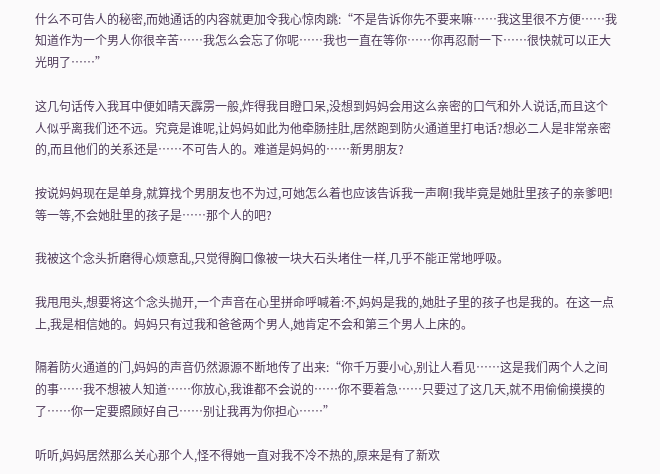什么不可告人的秘密,而她通话的内容就更加令我心惊肉跳:“不是告诉你先不要来嘛……我这里很不方便……我知道作为一个男人你很辛苦……我怎么会忘了你呢……我也一直在等你……你再忍耐一下……很快就可以正大光明了……”

这几句话传入我耳中便如晴天霹雳一般,炸得我目瞪口呆,没想到妈妈会用这么亲密的口气和外人说话,而且这个人似乎离我们还不远。究竟是谁呢,让妈妈如此为他牵肠挂肚,居然跑到防火通道里打电话?想必二人是非常亲密的,而且他们的关系还是……不可告人的。难道是妈妈的……新男朋友?

按说妈妈现在是单身,就算找个男朋友也不为过,可她怎么着也应该告诉我一声啊!我毕竟是她肚里孩子的亲爹吧!等一等,不会她肚里的孩子是……那个人的吧?

我被这个念头折磨得心烦意乱,只觉得胸口像被一块大石头堵住一样,几乎不能正常地呼吸。

我甩甩头,想要将这个念头抛开,一个声音在心里拼命呼喊着:不,妈妈是我的,她肚子里的孩子也是我的。在这一点上,我是相信她的。妈妈只有过我和爸爸两个男人,她肯定不会和第三个男人上床的。

隔着防火通道的门,妈妈的声音仍然源源不断地传了出来:“你千万要小心,别让人看见……这是我们两个人之间的事……我不想被人知道……你放心,我谁都不会说的……你不要着急……只要过了这几天,就不用偷偷摸摸的了……你一定要照顾好自己……别让我再为你担心……”

听听,妈妈居然那么关心那个人,怪不得她一直对我不冷不热的,原来是有了新欢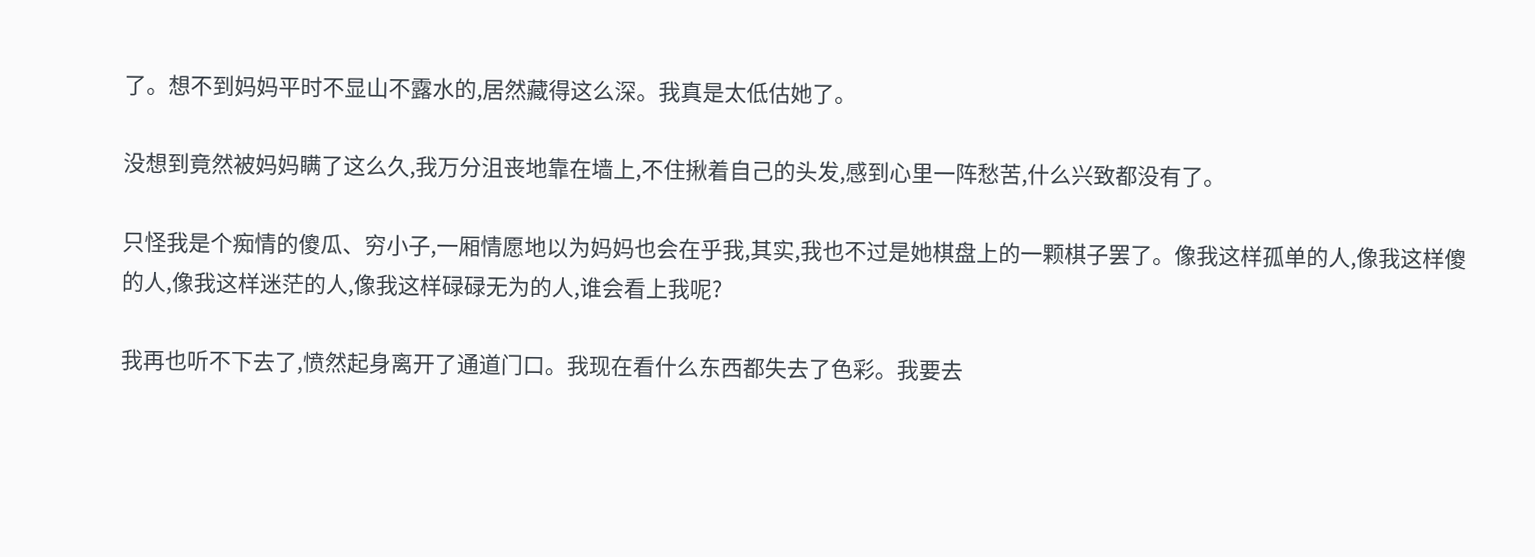了。想不到妈妈平时不显山不露水的,居然藏得这么深。我真是太低估她了。

没想到竟然被妈妈瞒了这么久,我万分沮丧地靠在墙上,不住揪着自己的头发,感到心里一阵愁苦,什么兴致都没有了。

只怪我是个痴情的傻瓜、穷小子,一厢情愿地以为妈妈也会在乎我,其实,我也不过是她棋盘上的一颗棋子罢了。像我这样孤单的人,像我这样傻的人,像我这样迷茫的人,像我这样碌碌无为的人,谁会看上我呢?

我再也听不下去了,愤然起身离开了通道门口。我现在看什么东西都失去了色彩。我要去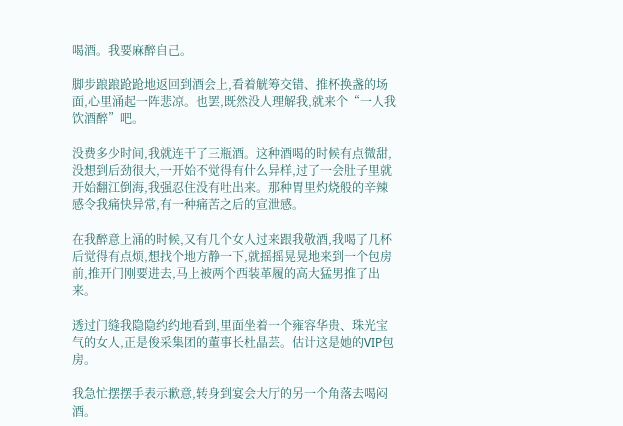喝酒。我要麻醉自己。

脚步踉踉跄跄地返回到酒会上,看着觥筹交错、推杯换盏的场面,心里涌起一阵悲凉。也罢,既然没人理解我,就来个“一人我饮酒醉”吧。

没费多少时间,我就连干了三瓶酒。这种酒喝的时候有点微甜,没想到后劲很大,一开始不觉得有什么异样,过了一会肚子里就开始翻江倒海,我强忍住没有吐出来。那种胃里灼烧般的辛辣感令我痛快异常,有一种痛苦之后的宣泄感。

在我醉意上涌的时候,又有几个女人过来跟我敬酒,我喝了几杯后觉得有点烦,想找个地方静一下,就摇摇晃晃地来到一个包房前,推开门刚要进去,马上被两个西装革履的高大猛男推了出来。

透过门缝我隐隐约约地看到,里面坐着一个雍容华贵、珠光宝气的女人,正是俊采集团的董事长杜晶芸。估计这是她的VIP包房。

我急忙摆摆手表示歉意,转身到宴会大厅的另一个角落去喝闷酒。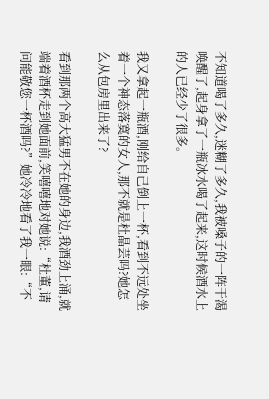不知道喝了多久,迷糊了多久,我被嗓子的一阵干渴唤醒了,起身拿了一瓶冰水喝了起来,这时候酒水上的人已经少了很多。

我又拿起一瓶酒,刚给自己倒上一杯,看到不远处坐着一个神态落寞的女人,那不就是杜晶芸吗?她怎么从包房里出来了?

看到那两个高大猛男不在她的身边,我酒劲上涌,就端着酒杯走到她面前,笑嘻嘻地对她说:“杜董,请问能敬您一杯酒吗?”她冷冷地看了我一眼:“不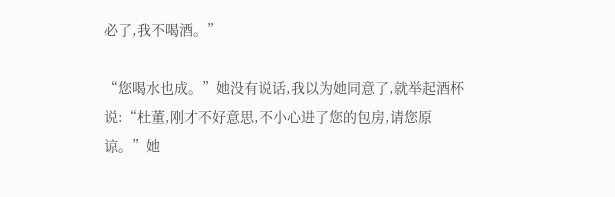必了,我不喝酒。”

“您喝水也成。”她没有说话,我以为她同意了,就举起酒杯说:“杜董,刚才不好意思,不小心进了您的包房,请您原谅。”她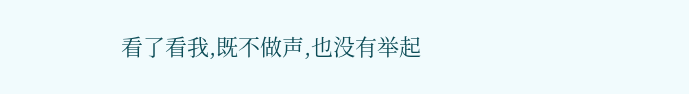看了看我,既不做声,也没有举起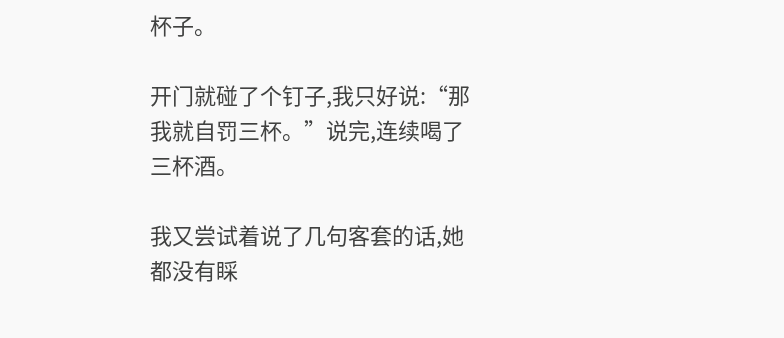杯子。

开门就碰了个钉子,我只好说:“那我就自罚三杯。”说完,连续喝了三杯酒。

我又尝试着说了几句客套的话,她都没有睬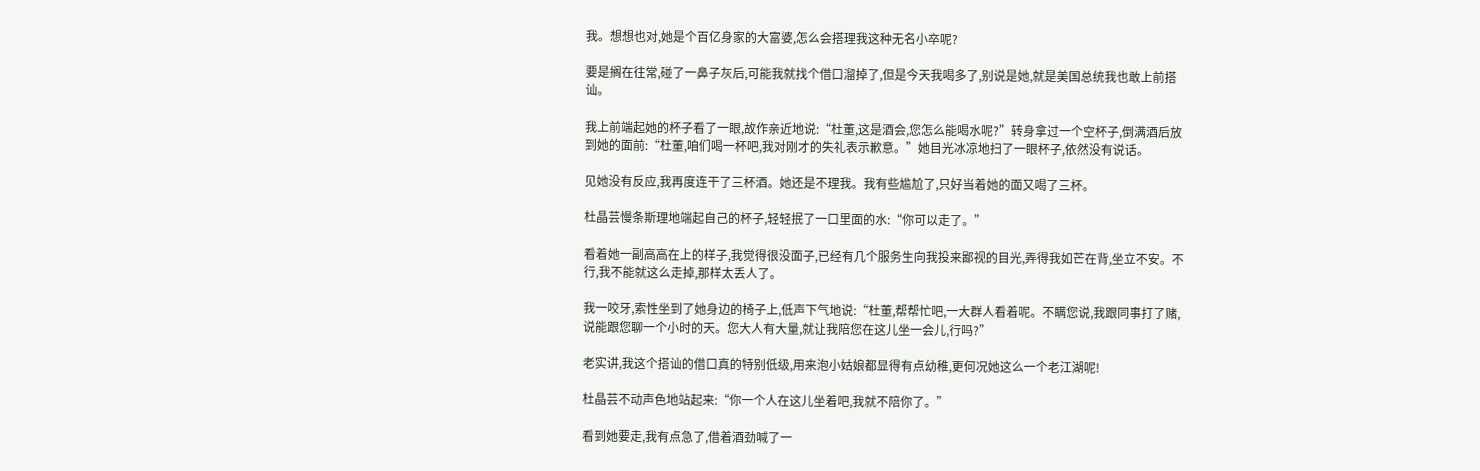我。想想也对,她是个百亿身家的大富婆,怎么会搭理我这种无名小卒呢?

要是搁在往常,碰了一鼻子灰后,可能我就找个借口溜掉了,但是今天我喝多了,别说是她,就是美国总统我也敢上前搭讪。

我上前端起她的杯子看了一眼,故作亲近地说:“杜董,这是酒会,您怎么能喝水呢?”转身拿过一个空杯子,倒满酒后放到她的面前:“杜董,咱们喝一杯吧,我对刚才的失礼表示歉意。”她目光冰凉地扫了一眼杯子,依然没有说话。

见她没有反应,我再度连干了三杯酒。她还是不理我。我有些尴尬了,只好当着她的面又喝了三杯。

杜晶芸慢条斯理地端起自己的杯子,轻轻抿了一口里面的水:“你可以走了。”

看着她一副高高在上的样子,我觉得很没面子,已经有几个服务生向我投来鄙视的目光,弄得我如芒在背,坐立不安。不行,我不能就这么走掉,那样太丢人了。

我一咬牙,索性坐到了她身边的椅子上,低声下气地说:“杜董,帮帮忙吧,一大群人看着呢。不瞒您说,我跟同事打了赌,说能跟您聊一个小时的天。您大人有大量,就让我陪您在这儿坐一会儿,行吗?”

老实讲,我这个搭讪的借口真的特别低级,用来泡小姑娘都显得有点幼稚,更何况她这么一个老江湖呢!

杜晶芸不动声色地站起来:“你一个人在这儿坐着吧,我就不陪你了。”

看到她要走,我有点急了,借着酒劲喊了一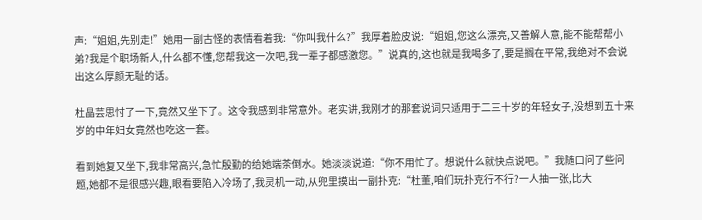声:“姐姐,先别走!”她用一副古怪的表情看着我:“你叫我什么?”我厚着脸皮说:“姐姐,您这么漂亮,又善解人意,能不能帮帮小弟?我是个职场新人,什么都不懂,您帮我这一次吧,我一辈子都感激您。”说真的,这也就是我喝多了,要是搁在平常,我绝对不会说出这么厚颜无耻的话。

杜晶芸思忖了一下,竟然又坐下了。这令我感到非常意外。老实讲,我刚才的那套说词只适用于二三十岁的年轻女子,没想到五十来岁的中年妇女竟然也吃这一套。

看到她复又坐下,我非常高兴,急忙殷勤的给她端茶倒水。她淡淡说道:“你不用忙了。想说什么就快点说吧。”我随口问了些问题,她都不是很感兴趣,眼看要陷入冷场了,我灵机一动,从兜里摸出一副扑克:“杜董,咱们玩扑克行不行?一人抽一张,比大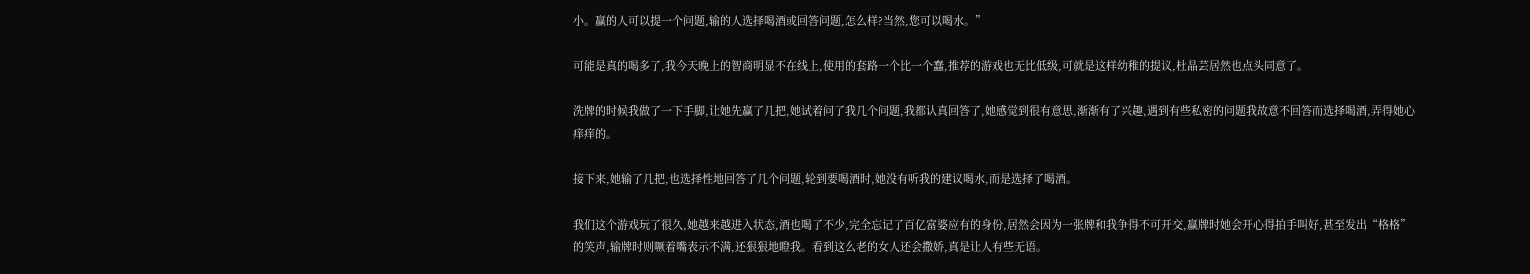小。赢的人可以提一个问题,输的人选择喝酒或回答问题,怎么样?当然,您可以喝水。”

可能是真的喝多了,我今天晚上的智商明显不在线上,使用的套路一个比一个蠢,推荐的游戏也无比低级,可就是这样幼稚的提议,杜晶芸居然也点头同意了。

洗牌的时候我做了一下手脚,让她先赢了几把,她试着问了我几个问题,我都认真回答了,她感觉到很有意思,渐渐有了兴趣,遇到有些私密的问题我故意不回答而选择喝酒,弄得她心痒痒的。

接下来,她输了几把,也选择性地回答了几个问题,轮到要喝酒时,她没有听我的建议喝水,而是选择了喝酒。

我们这个游戏玩了很久,她越来越进入状态,酒也喝了不少,完全忘记了百亿富婆应有的身份,居然会因为一张牌和我争得不可开交,赢牌时她会开心得拍手叫好,甚至发出“格格”的笑声,输牌时则噘着嘴表示不满,还狠狠地瞪我。看到这么老的女人还会撒娇,真是让人有些无语。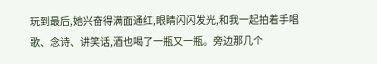玩到最后,她兴奋得满面通红,眼睛闪闪发光,和我一起拍着手唱歌、念诗、讲笑话,酒也喝了一瓶又一瓶。旁边那几个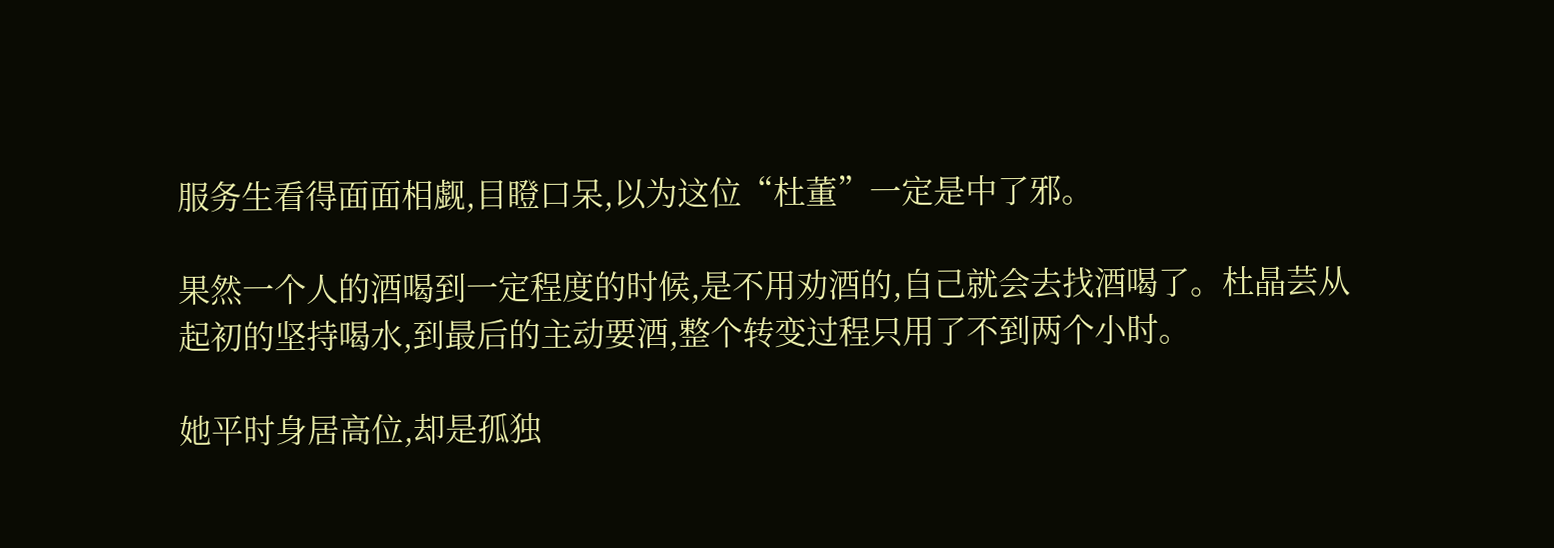服务生看得面面相觑,目瞪口呆,以为这位“杜董”一定是中了邪。

果然一个人的酒喝到一定程度的时候,是不用劝酒的,自己就会去找酒喝了。杜晶芸从起初的坚持喝水,到最后的主动要酒,整个转变过程只用了不到两个小时。

她平时身居高位,却是孤独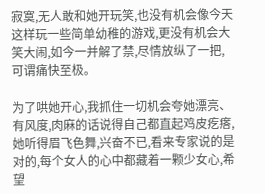寂寞,无人敢和她开玩笑,也没有机会像今天这样玩一些简单幼稚的游戏,更没有机会大笑大闹,如今一并解了禁,尽情放纵了一把,可谓痛快至极。

为了哄她开心,我抓住一切机会夸她漂亮、有风度,肉麻的话说得自己都直起鸡皮疙瘩,她听得眉飞色舞,兴奋不已,看来专家说的是对的,每个女人的心中都藏着一颗少女心,希望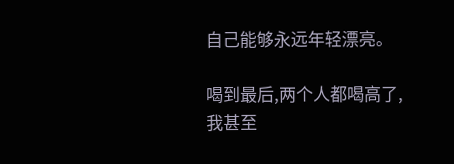自己能够永远年轻漂亮。

喝到最后,两个人都喝高了,我甚至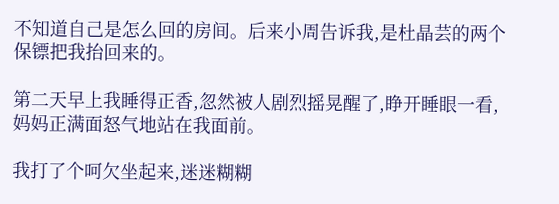不知道自己是怎么回的房间。后来小周告诉我,是杜晶芸的两个保镖把我抬回来的。

第二天早上我睡得正香,忽然被人剧烈摇晃醒了,睁开睡眼一看,妈妈正满面怒气地站在我面前。

我打了个呵欠坐起来,迷迷糊糊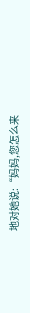地对她说:“妈妈,您怎么来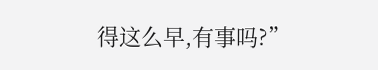得这么早,有事吗?”